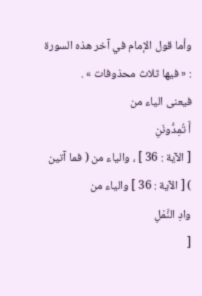وأما قول الإمام في آخر هذه السورة : « فيها ثلاث محذوفات » .
فيعنى الياء من
أَ تُمِدُّونَنِ
[ الآية : 36 ] ، والياء من ( فما آتين ) [ الآية : 36 ] والياء من
وادِ النَّمْلِ
[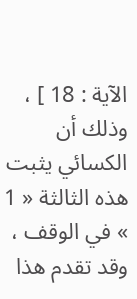الآية : 18 ] ، وذلك أن الكسائي يثبت هذه الثالثة « 1 » في الوقف ، وقد تقدم هذا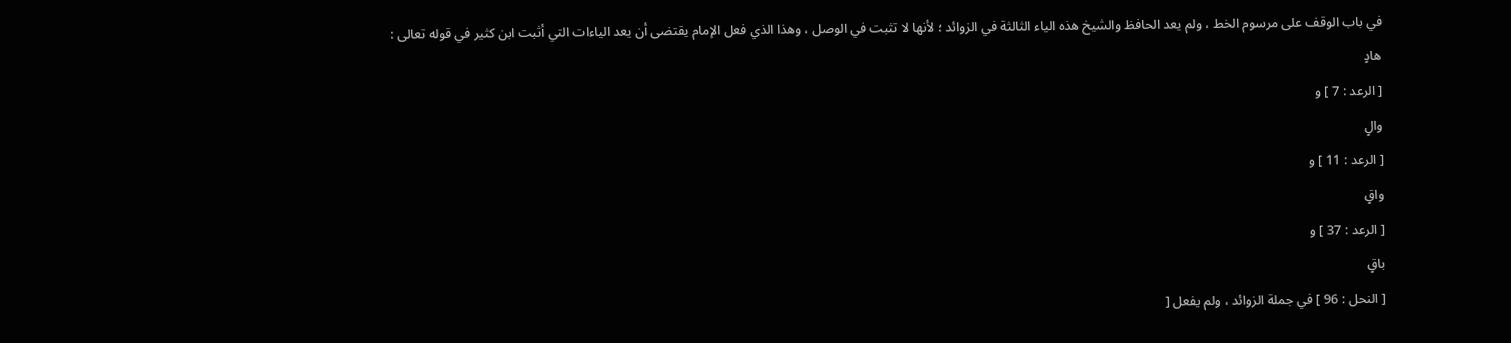في باب الوقف على مرسوم الخط ، ولم يعد الحافظ والشيخ هذه الياء الثالثة في الزوائد ؛ لأنها لا تثبت في الوصل ، وهذا الذي فعل الإمام يقتضى أن يعد الياءات التي أثبت ابن كثير في قوله تعالى :
هادٍ
[ الرعد : 7 ] و
والٍ
[ الرعد : 11 ] و
واقٍ
[ الرعد : 37 ] و
باقٍ
[ النحل : 96 ] في جملة الزوائد ، ولم يفعل [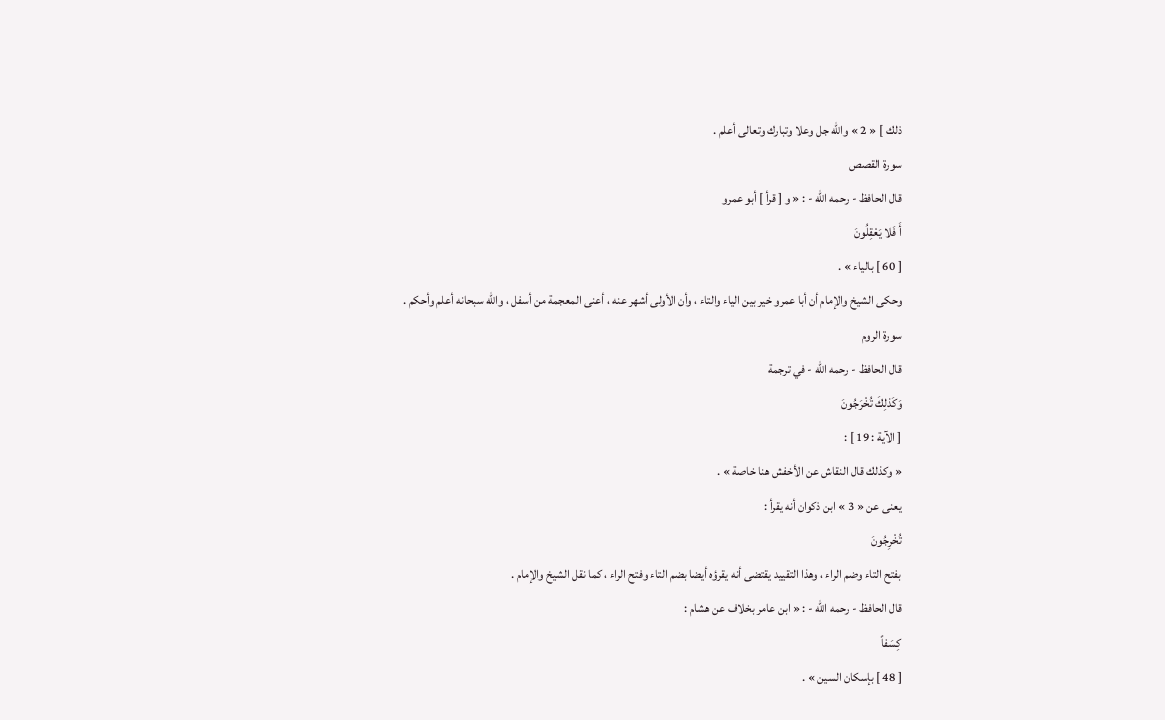ذلك ] « 2 » والله جل وعلا وتبارك وتعالى أعلم .
سورة القصص
قال الحافظ - رحمه الله - : « و [ قرأ ] أبو عمرو
أَ فَلا يَعْقِلُونَ
[ 60 ] بالياء » .
وحكى الشيخ والإمام أن أبا عمرو خير بين الياء والتاء ، وأن الأولى أشهر عنه ، أعنى المعجمة من أسفل ، والله سبحانه أعلم وأحكم .
سورة الروم
قال الحافظ - رحمه الله - في ترجمة
وَكَذلِكَ تُخْرَجُونَ
[ الآية : 19 ] :
« وكذلك قال النقاش عن الأخفش هنا خاصة » .
يعنى عن « 3 » ابن ذكوان أنه يقرأ :
تُخْرِجُونَ
بفتح التاء وضم الراء ، وهذا التقييد يقتضى أنه يقرؤه أيضا بضم التاء وفتح الراء ، كما نقل الشيخ والإمام .
قال الحافظ - رحمه الله - : « ابن عامر بخلاف عن هشام :
كِسَفاً
[ 48 ] بإسكان السين » .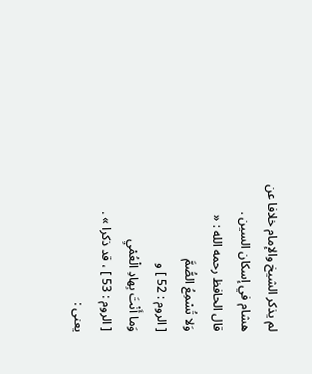لم يذكر الشيخ والإمام خلافا عن هشام في إسكان السين .
قال الحافظ رحمه الله : «
وَلا تُسْمِعُ الصُّمَّ
[ الروم : 52 ] و
وَما أَنْتَ بِهادِ الْعُمْيِ
[ الروم : 53 ] ، قد ذكرا » .
يعنى :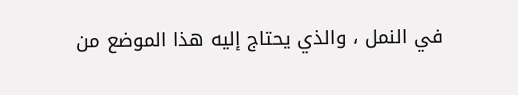في النمل ، والذي يحتاج إليه هذا الموضع من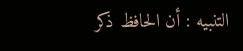التنبيه : أن الحافظ ذكر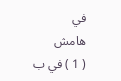في
هامش
( 1 ) في ب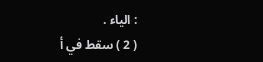: الياء .
( 2 ) سقط في أ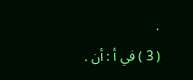.
( 3 ) في أ : أن .